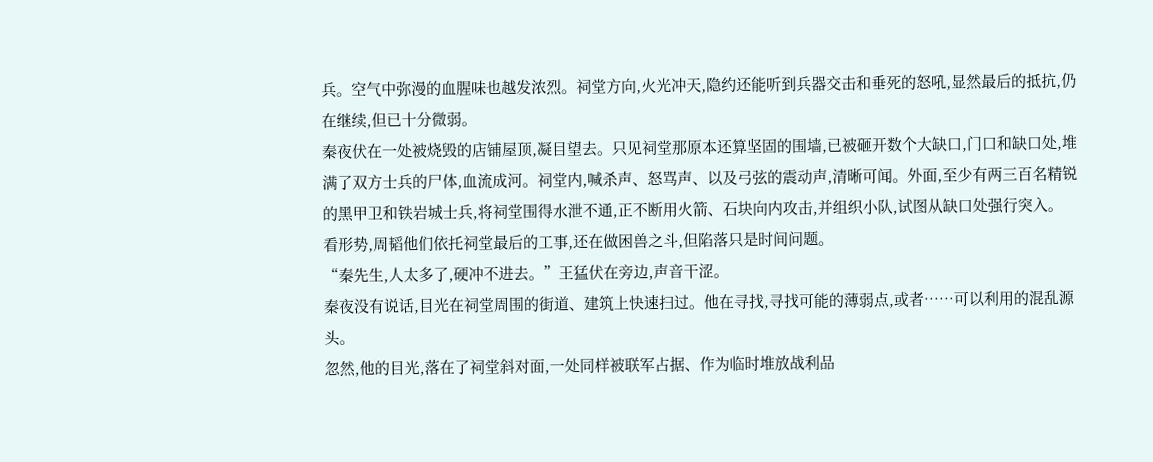兵。空气中弥漫的血腥味也越发浓烈。祠堂方向,火光冲天,隐约还能听到兵器交击和垂死的怒吼,显然最后的抵抗,仍在继续,但已十分微弱。
秦夜伏在一处被烧毁的店铺屋顶,凝目望去。只见祠堂那原本还算坚固的围墙,已被砸开数个大缺口,门口和缺口处,堆满了双方士兵的尸体,血流成河。祠堂内,喊杀声、怒骂声、以及弓弦的震动声,清晰可闻。外面,至少有两三百名精锐的黑甲卫和铁岩城士兵,将祠堂围得水泄不通,正不断用火箭、石块向内攻击,并组织小队,试图从缺口处强行突入。
看形势,周韬他们依托祠堂最后的工事,还在做困兽之斗,但陷落只是时间问题。
“秦先生,人太多了,硬冲不进去。”王猛伏在旁边,声音干涩。
秦夜没有说话,目光在祠堂周围的街道、建筑上快速扫过。他在寻找,寻找可能的薄弱点,或者……可以利用的混乱源头。
忽然,他的目光,落在了祠堂斜对面,一处同样被联军占据、作为临时堆放战利品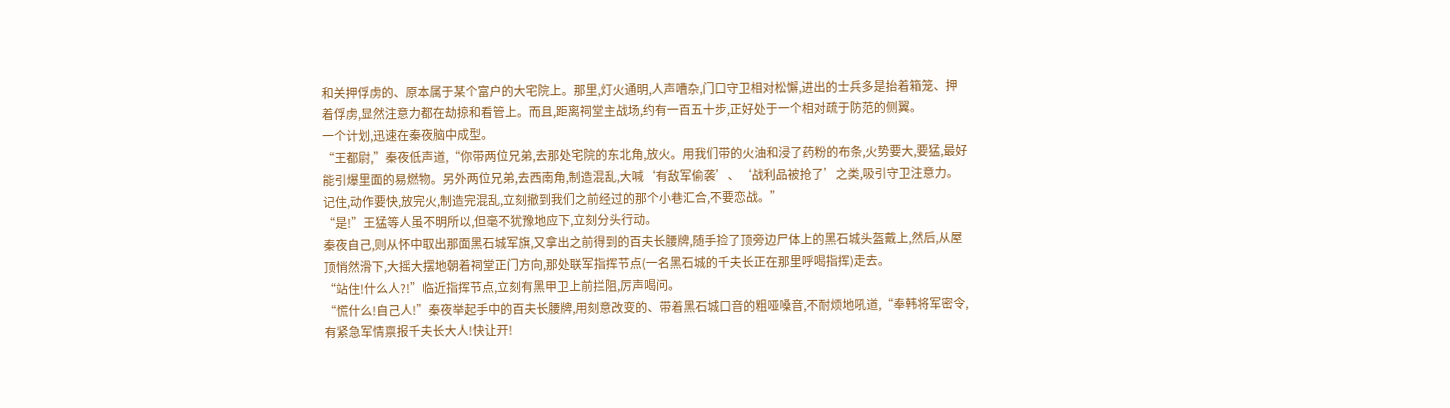和关押俘虏的、原本属于某个富户的大宅院上。那里,灯火通明,人声嘈杂,门口守卫相对松懈,进出的士兵多是抬着箱笼、押着俘虏,显然注意力都在劫掠和看管上。而且,距离祠堂主战场,约有一百五十步,正好处于一个相对疏于防范的侧翼。
一个计划,迅速在秦夜脑中成型。
“王都尉,”秦夜低声道,“你带两位兄弟,去那处宅院的东北角,放火。用我们带的火油和浸了药粉的布条,火势要大,要猛,最好能引爆里面的易燃物。另外两位兄弟,去西南角,制造混乱,大喊‘有敌军偷袭’、‘战利品被抢了’之类,吸引守卫注意力。记住,动作要快,放完火,制造完混乱,立刻撤到我们之前经过的那个小巷汇合,不要恋战。”
“是!”王猛等人虽不明所以,但毫不犹豫地应下,立刻分头行动。
秦夜自己,则从怀中取出那面黑石城军旗,又拿出之前得到的百夫长腰牌,随手捡了顶旁边尸体上的黑石城头盔戴上,然后,从屋顶悄然滑下,大摇大摆地朝着祠堂正门方向,那处联军指挥节点(一名黑石城的千夫长正在那里呼喝指挥)走去。
“站住!什么人?!”临近指挥节点,立刻有黑甲卫上前拦阻,厉声喝问。
“慌什么!自己人!”秦夜举起手中的百夫长腰牌,用刻意改变的、带着黑石城口音的粗哑嗓音,不耐烦地吼道,“奉韩将军密令,有紧急军情禀报千夫长大人!快让开!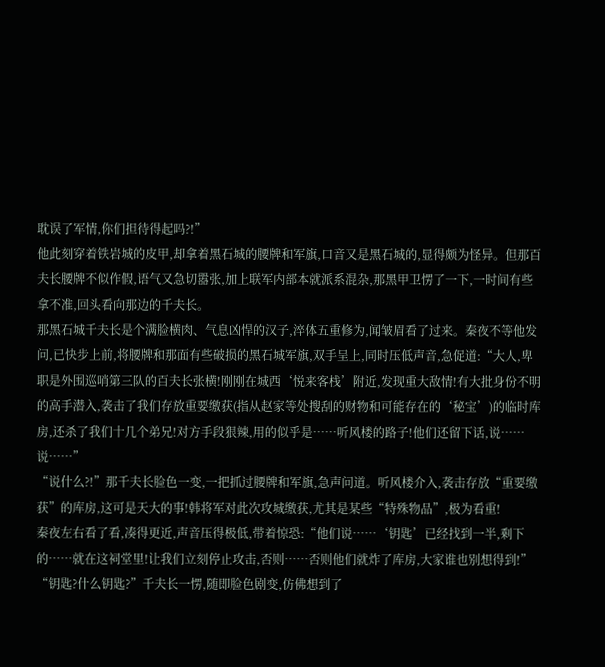耽误了军情,你们担待得起吗?!”
他此刻穿着铁岩城的皮甲,却拿着黑石城的腰牌和军旗,口音又是黑石城的,显得颇为怪异。但那百夫长腰牌不似作假,语气又急切嚣张,加上联军内部本就派系混杂,那黑甲卫愣了一下,一时间有些拿不准,回头看向那边的千夫长。
那黑石城千夫长是个满脸横肉、气息凶悍的汉子,淬体五重修为,闻皱眉看了过来。秦夜不等他发问,已快步上前,将腰牌和那面有些破损的黑石城军旗,双手呈上,同时压低声音,急促道:“大人,卑职是外围巡哨第三队的百夫长张横!刚刚在城西‘悦来客栈’附近,发现重大敌情!有大批身份不明的高手潜入,袭击了我们存放重要缴获(指从赵家等处搜刮的财物和可能存在的‘秘宝’)的临时库房,还杀了我们十几个弟兄!对方手段狠辣,用的似乎是……听风楼的路子!他们还留下话,说……说……”
“说什么?!”那千夫长脸色一变,一把抓过腰牌和军旗,急声问道。听风楼介入,袭击存放“重要缴获”的库房,这可是天大的事!韩将军对此次攻城缴获,尤其是某些“特殊物品”,极为看重!
秦夜左右看了看,凑得更近,声音压得极低,带着惊恐:“他们说……‘钥匙’已经找到一半,剩下的……就在这祠堂里!让我们立刻停止攻击,否则……否则他们就炸了库房,大家谁也别想得到!”
“钥匙?什么钥匙?”千夫长一愣,随即脸色剧变,仿佛想到了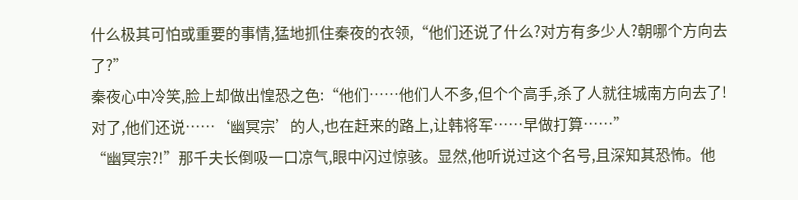什么极其可怕或重要的事情,猛地抓住秦夜的衣领,“他们还说了什么?对方有多少人?朝哪个方向去了?”
秦夜心中冷笑,脸上却做出惶恐之色:“他们……他们人不多,但个个高手,杀了人就往城南方向去了!对了,他们还说……‘幽冥宗’的人,也在赶来的路上,让韩将军……早做打算……”
“幽冥宗?!”那千夫长倒吸一口凉气,眼中闪过惊骇。显然,他听说过这个名号,且深知其恐怖。他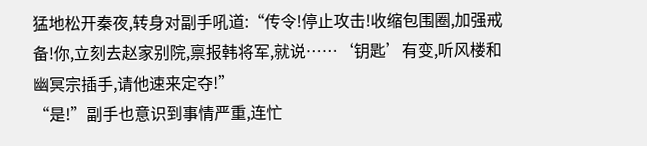猛地松开秦夜,转身对副手吼道:“传令!停止攻击!收缩包围圈,加强戒备!你,立刻去赵家别院,禀报韩将军,就说……‘钥匙’有变,听风楼和幽冥宗插手,请他速来定夺!”
“是!”副手也意识到事情严重,连忙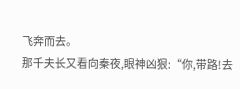飞奔而去。
那千夫长又看向秦夜,眼神凶狠:“你,带路!去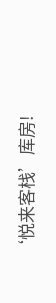‘悦来客栈’库房!